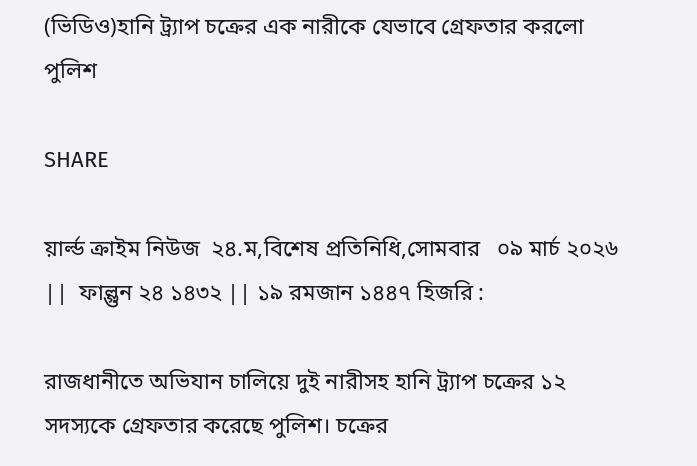(ভিডিও)হানি ট্র্যাপ চক্রের এক নারীকে যেভাবে গ্রেফতার করলো পুলিশ

SHARE

য়ার্ল্ড ক্রাইম নিউজ  ২৪.ম,বিশেষ প্রতিনিধি,সোমবার   ০৯ মার্চ ২০২৬ ||  ফাল্গুন ২৪ ১৪৩২ || ১৯ রমজান ১৪৪৭ হিজরি :

রাজধানীতে অভিযান চালিয়ে দুই নারীসহ হানি ট্র্যাপ চক্রের ১২ সদস্যকে গ্রেফতার করেছে পুলিশ। চক্রের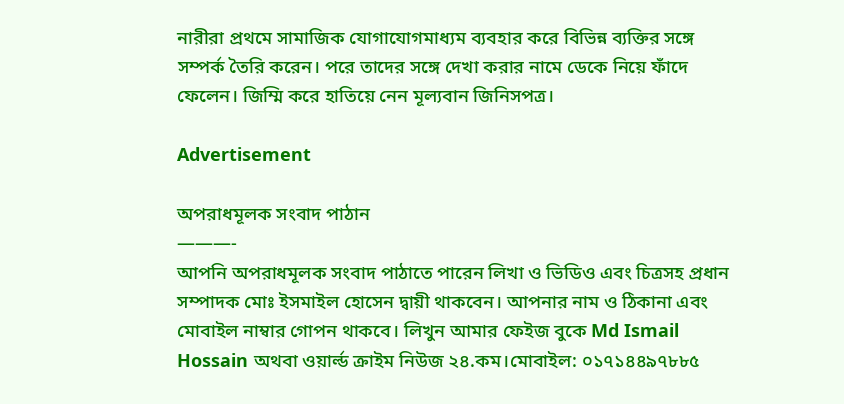নারীরা প্রথমে সামাজিক যোগাযোগমাধ্যম ব্যবহার করে বিভিন্ন ব্যক্তির সঙ্গে সম্পর্ক তৈরি করেন। পরে তাদের সঙ্গে দেখা করার নামে ডেকে নিয়ে ফাঁদে ফেলেন। জিম্মি করে হাতিয়ে নেন মূল্যবান জিনিসপত্র।

Advertisement

অপরাধমূলক সংবাদ পাঠান
———-
আপনি অপরাধমূলক সংবাদ পাঠাতে পারেন লিখা ও ভিডিও এবং চিত্রসহ প্রধান সম্পাদক মোঃ ইসমাইল হোসেন দ্বায়ী থাকবেন। আপনার নাম ও ঠিকানা এবং মোবাইল নাম্বার গোপন থাকবে। লিখুন আমার ফেইজ বুকে Md Ismail Hossain অথবা ওয়ার্ল্ড ক্রাইম নিউজ ২৪.কম।মোবাইল: ০১৭১৪৪৯৭৮৮৫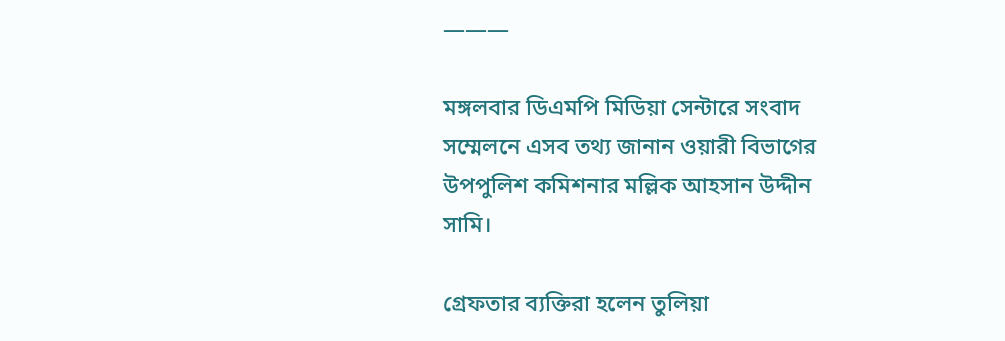———

মঙ্গলবার ডিএমপি মিডিয়া সেন্টারে সংবাদ সম্মেলনে এসব তথ্য জানান ওয়ারী বিভাগের উপপুলিশ কমিশনার মল্লিক আহসান উদ্দীন সামি।

গ্রেফতার ব্যক্তিরা হলেন তুলিয়া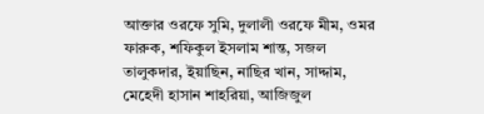আক্তার ওরফে সুমি, দুলালী ওরফে মীম, ওমর ফারুক, শফিকুল ইসলাম শান্ত, সজল তালুকদার, ইয়াছিন, নাছির খান, সাদ্দাম, মেহেদী হাসান শাহরিয়া, আজিজুল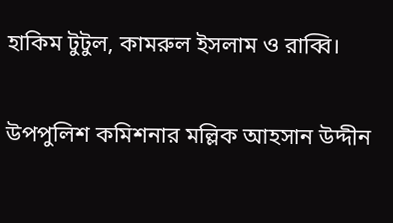হাকিম টুটুল, কামরুল ইসলাম ও রাব্বি।

উপপুলিশ কমিশনার মল্লিক আহসান উদ্দীন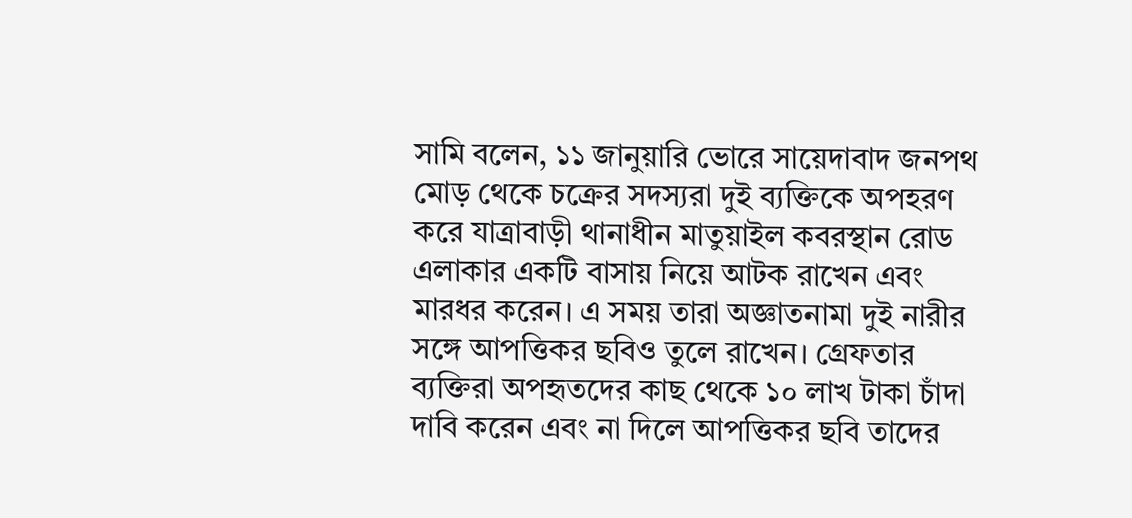সামি বলেন, ১১ জানুয়ারি ভোরে সায়েদাবাদ জনপথ মোড় থেকে চক্রের সদস্যরা দুই ব্যক্তিকে অপহরণ করে যাত্রাবাড়ী থানাধীন মাতুয়াইল কবরস্থান রোড এলাকার একটি বাসায় নিয়ে আটক রাখেন এবং মারধর করেন। এ সময় তারা অজ্ঞাতনামা দুই নারীর সঙ্গে আপত্তিকর ছবিও তুলে রাখেন। গ্রেফতার ব্যক্তিরা অপহৃতদের কাছ থেকে ১০ লাখ টাকা চাঁদা দাবি করেন এবং না দিলে আপত্তিকর ছবি তাদের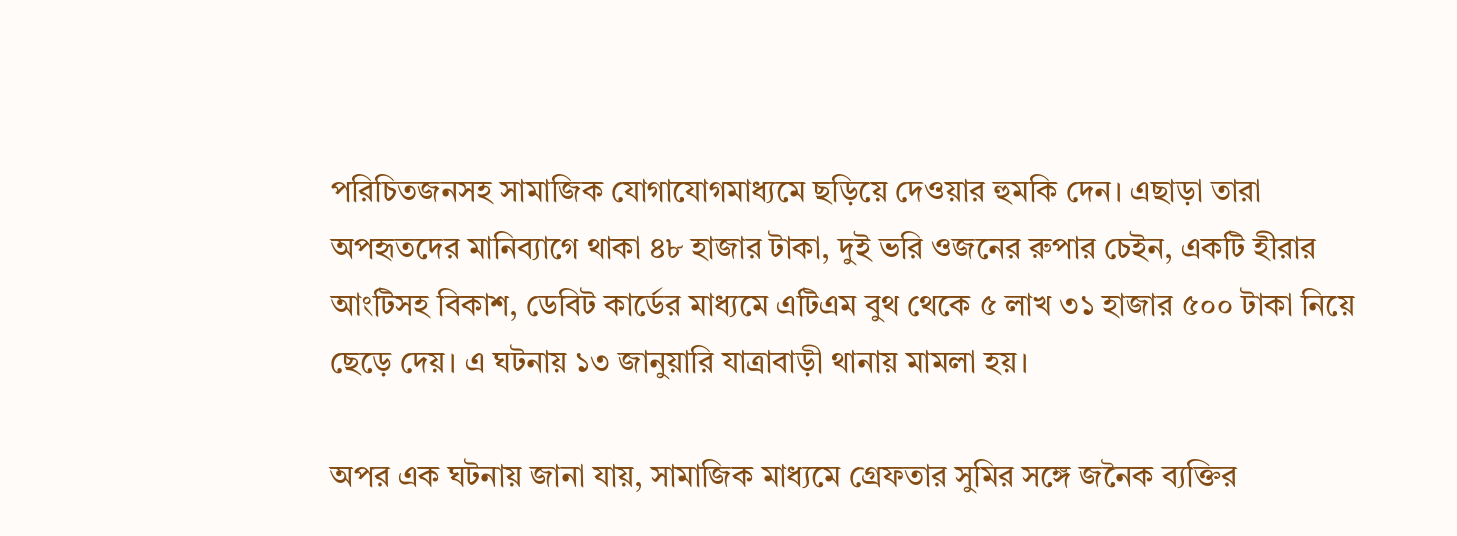পরিচিতজনসহ সামাজিক যোগাযোগমাধ্যমে ছড়িয়ে দেওয়ার হুমকি দেন। এছাড়া তারা অপহৃতদের মানিব্যাগে থাকা ৪৮ হাজার টাকা, দুই ভরি ওজনের রুপার চেইন, একটি হীরার আংটিসহ বিকাশ, ডেবিট কার্ডের মাধ্যমে এটিএম বুথ থেকে ৫ লাখ ৩১ হাজার ৫০০ টাকা নিয়ে ছেড়ে দেয়। এ ঘটনায় ১৩ জানুয়ারি যাত্রাবাড়ী থানায় মামলা হয়।

অপর এক ঘটনায় জানা যায়, সামাজিক মাধ্যমে গ্রেফতার সুমির সঙ্গে জনৈক ব্যক্তির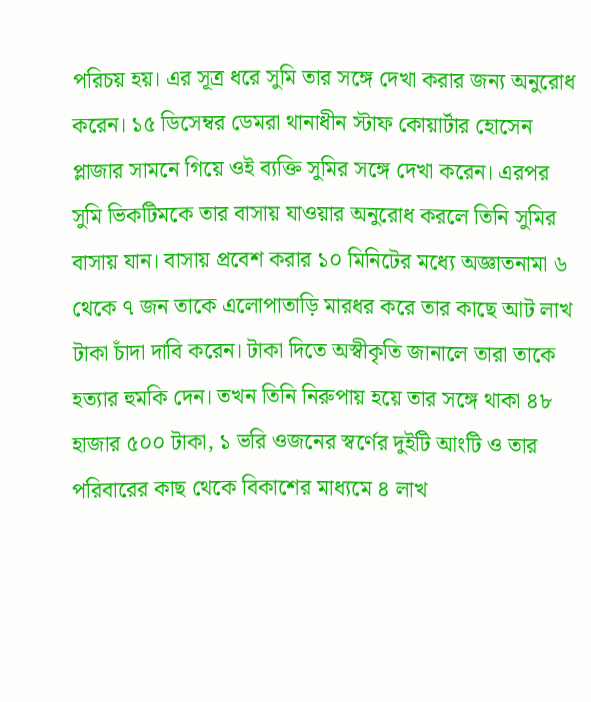পরিচয় হয়। এর সূত্র ধরে সুমি তার সঙ্গে দেখা করার জন্য অনুরোধ করেন। ১৫ ডিসেম্বর ডেমরা থানাধীন স্টাফ কোয়ার্টার হোসেন প্লাজার সামনে গিয়ে ওই ব্যক্তি সুমির সঙ্গে দেখা করেন। এরপর সুমি ভিকটিমকে তার বাসায় যাওয়ার অনুরোধ করলে তিনি সুমির বাসায় যান। বাসায় প্রবেশ করার ১০ মিনিটের মধ্যে অজ্ঞাতনামা ৬ থেকে ৭ জন তাকে এলোপাতাড়ি মারধর করে তার কাছে আট লাখ টাকা চাঁদা দাবি করেন। টাকা দিতে অস্বীকৃতি জানালে তারা তাকে হত্যার হুমকি দেন। তখন তিনি নিরুপায় হয়ে তার সঙ্গে থাকা ৪৮ হাজার ৫০০ টাকা, ১ ভরি ওজনের স্বর্ণের দুইটি আংটি ও তার পরিবারের কাছ থেকে বিকাশের মাধ্যমে ৪ লাখ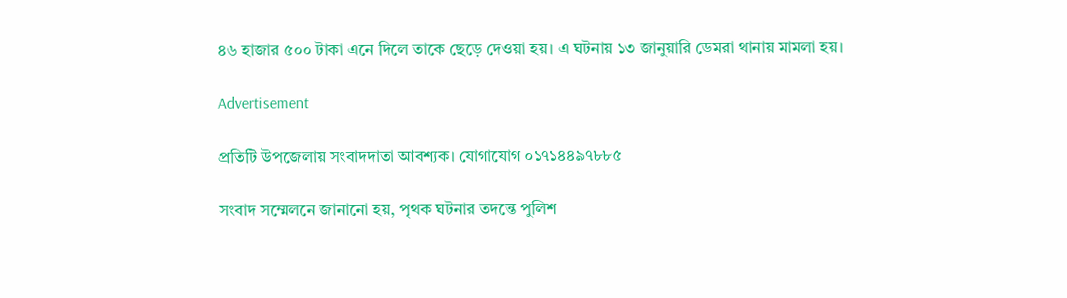৪৬ হাজার ৫০০ টাকা এনে দিলে তাকে ছেড়ে দেওয়া হয়। এ ঘটনায় ১৩ জানুয়ারি ডেমরা থানায় মামলা হয়।

Advertisement

প্রতিটি উপজেলায় সংবাদদাতা আবশ্যক। যোগাযোগ ০১৭১৪৪৯৭৮৮৫

সংবাদ সম্মেলনে জানানো হয়, পৃথক ঘটনার তদন্তে পুলিশ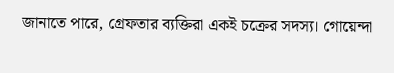জানাতে পারে, গ্রেফতার ব্যক্তিরা একই চক্রের সদস্য। গোয়েন্দা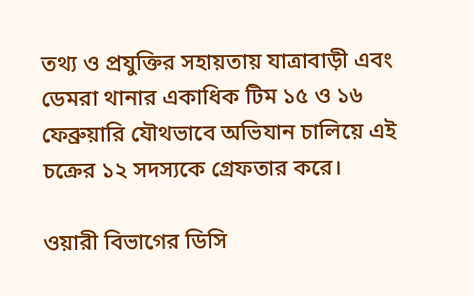তথ্য ও প্রযুক্তির সহায়তায় যাত্রাবাড়ী এবং ডেমরা থানার একাধিক টিম ১৫ ও ১৬ ফেব্রুয়ারি যৌথভাবে অভিযান চালিয়ে এই চক্রের ১২ সদস্যকে গ্রেফতার করে।

ওয়ারী বিভাগের ডিসি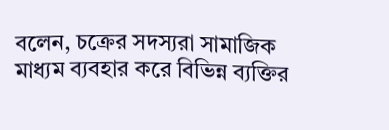বলেন, চক্রের সদস্যরা সামাজিক মাধ্যম ব্যবহার করে বিভিন্ন ব্যক্তির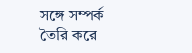সঙ্গে সম্পর্ক তৈরি করে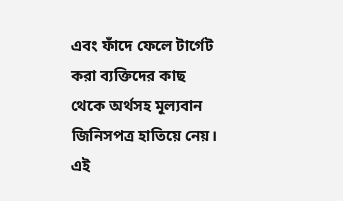এবং ফাঁদে ফেলে টার্গেট করা ব্যক্তিদের কাছ থেকে অর্থসহ মূল্যবান জিনিসপত্র হাতিয়ে নেয়। এই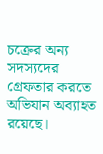চক্রের অন্য সদস্যদের গ্রেফতার করতে অভিযান অব্যাহত রয়েছে।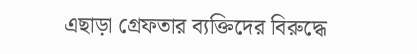এছাড়া গ্রেফতার ব্যক্তিদের বিরুদ্ধে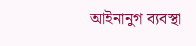আইনানুগ ব্যবস্থা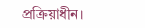প্রক্রিয়াধীন।